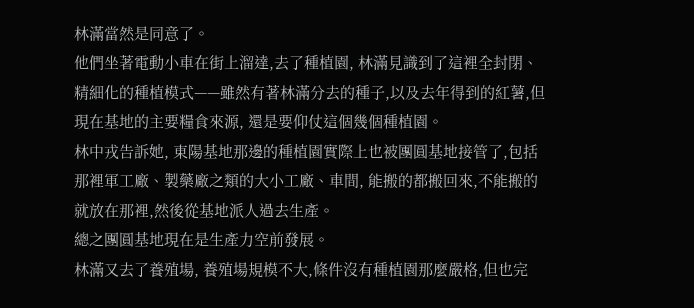林滿當然是同意了。
他們坐著電動小車在街上溜達,去了種植園, 林滿見識到了這裡全封閉、精細化的種植模式——雖然有著林滿分去的種子,以及去年得到的紅薯,但現在基地的主要糧食來源, 還是要仰仗這個幾個種植園。
林中戎告訴她, 東陽基地那邊的種植園實際上也被團圓基地接管了,包括那裡軍工廠、製藥廠之類的大小工廠、車間, 能搬的都搬回來,不能搬的就放在那裡,然後從基地派人過去生產。
總之團圓基地現在是生產力空前發展。
林滿又去了養殖場, 養殖場規模不大,條件沒有種植園那麼嚴格,但也完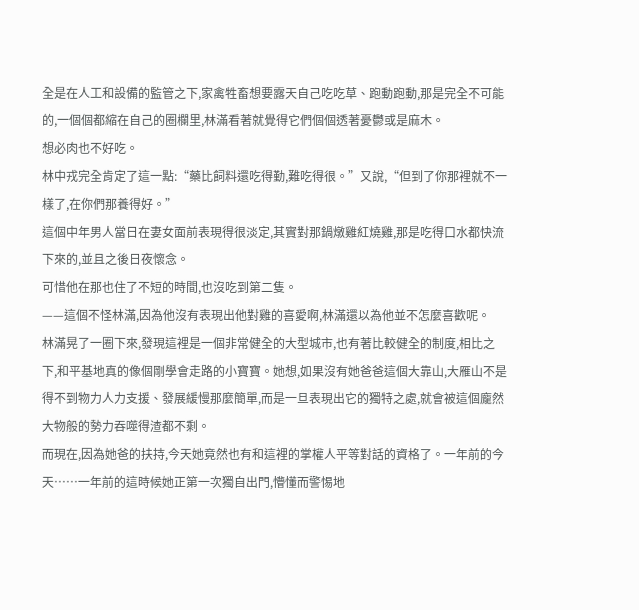全是在人工和設備的監管之下,家禽牲畜想要露天自己吃吃草、跑動跑動,那是完全不可能的,一個個都縮在自己的圈欄里,林滿看著就覺得它們個個透著憂鬱或是麻木。
想必肉也不好吃。
林中戎完全肯定了這一點:“藥比飼料還吃得勤,難吃得很。”又說,“但到了你那裡就不一樣了,在你們那養得好。”
這個中年男人當日在妻女面前表現得很淡定,其實對那鍋燉雞紅燒雞,那是吃得口水都快流下來的,並且之後日夜懷念。
可惜他在那也住了不短的時間,也沒吃到第二隻。
——這個不怪林滿,因為他沒有表現出他對雞的喜愛啊,林滿還以為他並不怎麼喜歡呢。
林滿晃了一圈下來,發現這裡是一個非常健全的大型城市,也有著比較健全的制度,相比之下,和平基地真的像個剛學會走路的小寶寶。她想,如果沒有她爸爸這個大靠山,大雁山不是得不到物力人力支援、發展緩慢那麼簡單,而是一旦表現出它的獨特之處,就會被這個龐然大物般的勢力吞噬得渣都不剩。
而現在,因為她爸的扶持,今天她竟然也有和這裡的掌權人平等對話的資格了。一年前的今天……一年前的這時候她正第一次獨自出門,懵懂而警惕地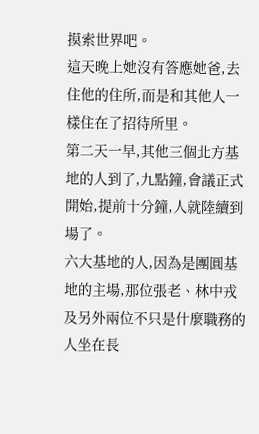摸索世界吧。
這天晚上她沒有答應她爸,去住他的住所,而是和其他人一樣住在了招待所里。
第二天一早,其他三個北方基地的人到了,九點鐘,會議正式開始,提前十分鐘,人就陸續到場了。
六大基地的人,因為是團圓基地的主場,那位張老、林中戎及另外兩位不只是什麼職務的人坐在長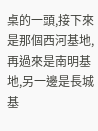桌的一頭,接下來是那個西河基地,再過來是南明基地,另一邊是長城基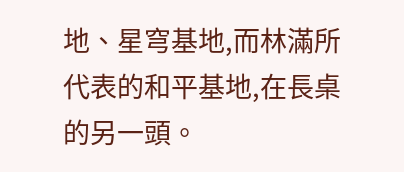地、星穹基地,而林滿所代表的和平基地,在長桌的另一頭。